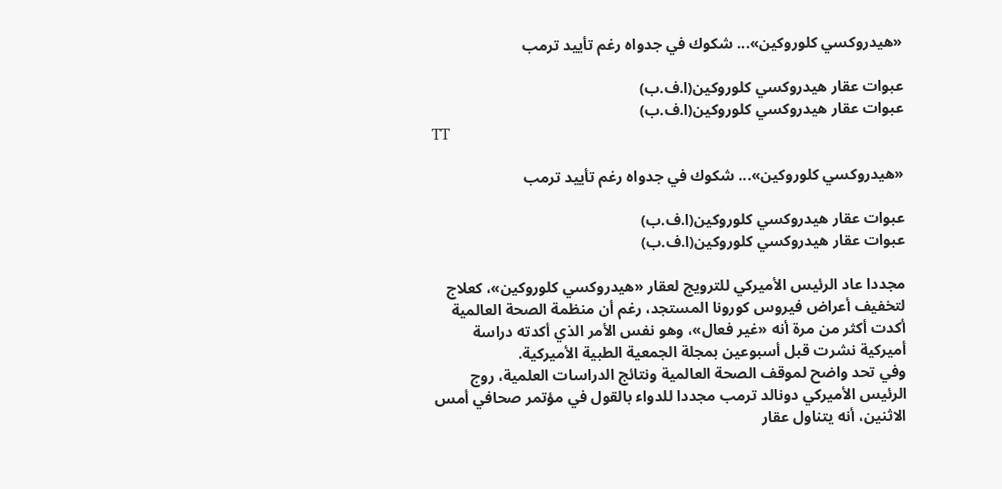«هيدروكسي كلوروكين»... شكوك في جدواه رغم تأييد ترمب

عبوات عقار هيدروكسي كلوروكين(ا.ف.ب)
عبوات عقار هيدروكسي كلوروكين(ا.ف.ب)
TT

«هيدروكسي كلوروكين»... شكوك في جدواه رغم تأييد ترمب

عبوات عقار هيدروكسي كلوروكين(ا.ف.ب)
عبوات عقار هيدروكسي كلوروكين(ا.ف.ب)

مجددا عاد الرئيس الأميركي للترويج لعقار «هيدروكسي كلوروكين»، كعلاج لتخفيف أعراض فيروس كورونا المستجد، رغم أن منظمة الصحة العالمية أكدت أكثر من مرة أنه «غير فعال»، وهو نفس الأمر الذي أكدته دراسة أميركية نشرت قبل أسبوعين بمجلة الجمعية الطبية الأميركية.
وفي تحد واضح لموقف الصحة العالمية ونتائج الدراسات العلمية، روج الرئيس الأميركي دونالد ترمب مجددا للدواء بالقول في مؤتمر صحافي أمس الاثنين، أنه يتناول عقار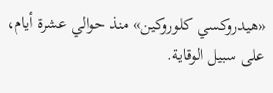«هيدروكسي كلوروكين» منذ حوالي عشرة أيام، على سبيل الوقاية.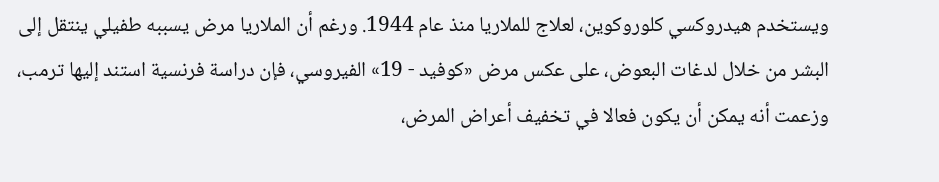ويستخدم هيدروكسي كلوروكوين، لعلاج للملاريا منذ عام 1944. ورغم أن الملاريا مرض يسببه طفيلي ينتقل إلى البشر من خلال لدغات البعوض، على عكس مرض «كوفيد - 19» الفيروسي، فإن دراسة فرنسية استند إليها ترمب، وزعمت أنه يمكن أن يكون فعالا في تخفيف أعراض المرض،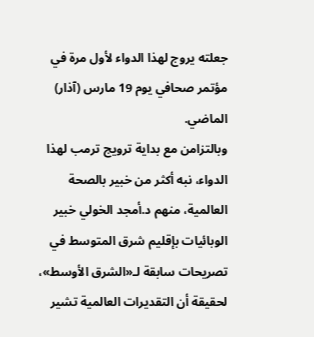جعلته يروج لهذا الدواء لأول مرة في مؤتمر صحافي يوم 19 مارس (آذار) الماضي.
وبالتزامن مع بداية ترويج ترمب لهذا الدواء، نبه أكثر من خبير بالصحة العالمية، منهم د.أمجد الخولي خبير الوبائيات بإقليم شرق المتوسط في تصريحات سابقة لـ«الشرق الأوسط»، لحقيقة أن التقديرات العالمية تشير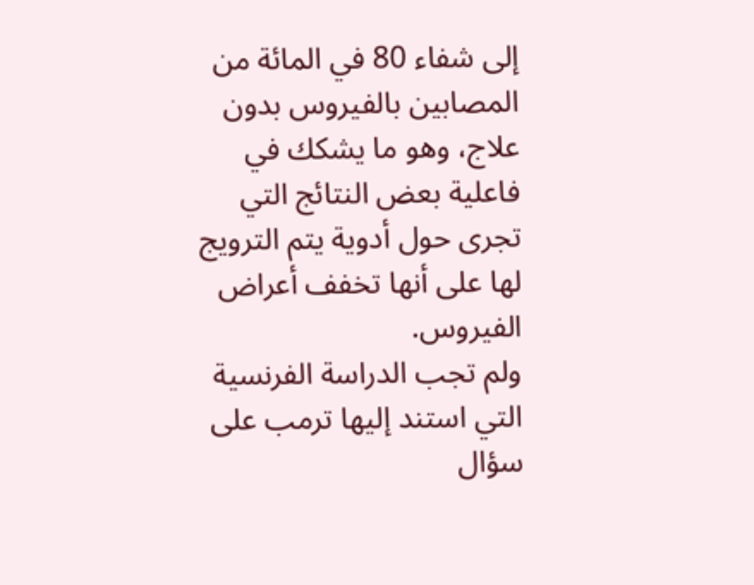إلى شفاء 80 في المائة من المصابين بالفيروس بدون علاج، وهو ما يشكك في فاعلية بعض النتائج التي تجرى حول أدوية يتم الترويج لها على أنها تخفف أعراض الفيروس.
ولم تجب الدراسة الفرنسية التي استند إليها ترمب على سؤال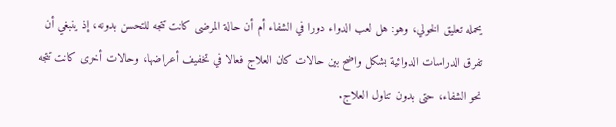يحمله تعليق الخولي، وهو: هل لعب الدواء دورا في الشفاء أم أن حالة المرضى كانت تتجه للتحسن بدونه، إذ ينبغي أن تفرق الدراسات الدوائية بشكل واضح بين حالات كان العلاج فعالا في تخفيف أعراضها، وحالات أخرى كانت تتجه نحو الشفاء، حتى بدون تناول العلاج.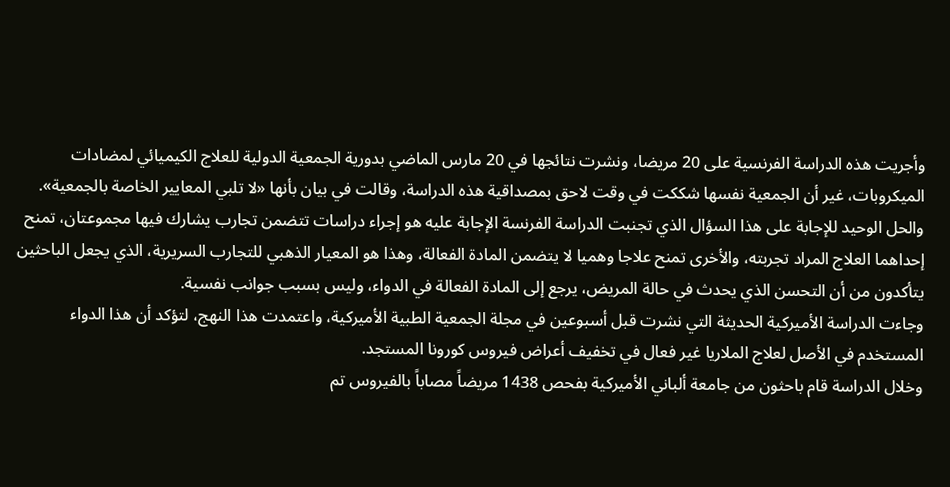وأجريت هذه الدراسة الفرنسية على 20 مريضا، ونشرت نتائجها في 20 مارس الماضي بدورية الجمعية الدولية للعلاج الكيميائي لمضادات الميكروبات، غير أن الجمعية نفسها شككت في وقت لاحق بمصداقية هذه الدراسة، وقالت في بيان بأنها «لا تلبي المعايير الخاصة بالجمعية».
والحل الوحيد للإجابة على هذا السؤال الذي تجنبت الدراسة الفرنسة الإجابة عليه هو إجراء دراسات تتضمن تجارب يشارك فيها مجموعتان، تمنح إحداهما العلاج المراد تجربته، والأخرى تمنح علاجا وهميا لا يتضمن المادة الفعالة، وهذا هو المعيار الذهبي للتجارب السريرية، الذي يجعل الباحثين يتأكدون من أن التحسن الذي يحدث في حالة المريض، يرجع إلى المادة الفعالة في الدواء، وليس بسبب جوانب نفسية.
وجاءت الدراسة الأميركية الحديثة التي نشرت قبل أسبوعين في مجلة الجمعية الطبية الأميركية، واعتمدت هذا النهج، لتؤكد أن هذا الدواء المستخدم في الأصل لعلاج الملاريا غير فعال في تخفيف أعراض فيروس كورونا المستجد.
وخلال الدراسة قام باحثون من جامعة ألباني الأميركية بفحص 1438 مريضاً مصاباً بالفيروس تم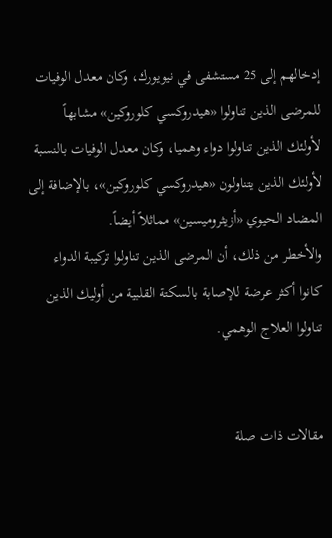إدخالهم إلى 25 مستشفى في نيويورك، وكان معدل الوفيات للمرضى الذين تناولوا «هيدروكسي كلوروكين» مشابهاً لأولئك الذين تناولوا دواء وهميا، وكان معدل الوفيات بالنسبة لأولئك الذين يتناولون «هيدروكسي كلوروكين»، بالإضافة إلى المضاد الحيوي «أزيثروميسين» مماثلاً أيضاً.
والأخطر من ذلك، أن المرضى الذين تناولوا تركيبة الدواء كانوا أكثر عرضة للإصابة بالسكتة القلبية من أوليك الذين تناولوا العلاج الوهمي.


مقالات ذات صلة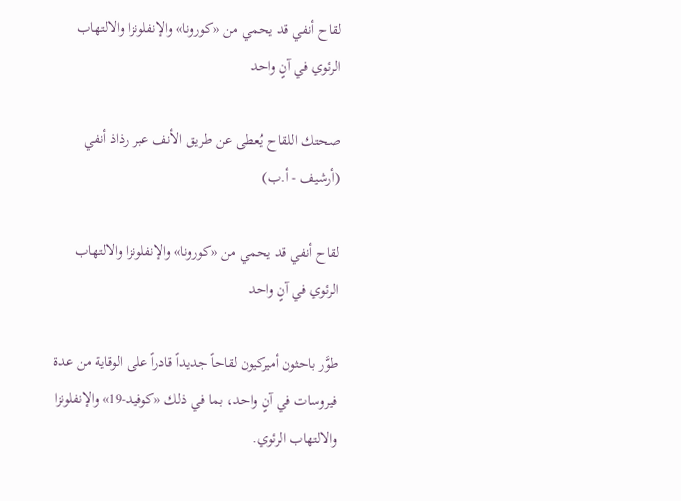لقاح أنفي قد يحمي من «كورونا» والإنفلونزا والالتهاب الرئوي في آنٍ واحد

صحتك اللقاح يُعطى عن طريق الأنف عبر رذاذ أنفي (أرشيف - أ.ب)

لقاح أنفي قد يحمي من «كورونا» والإنفلونزا والالتهاب الرئوي في آنٍ واحد

طوَّر باحثون أميركيون لقاحاً جديداً قادراً على الوقاية من عدة فيروسات في آنٍ واحد، بما في ذلك «كوفيد-19» والإنفلونزا والالتهاب الرئوي.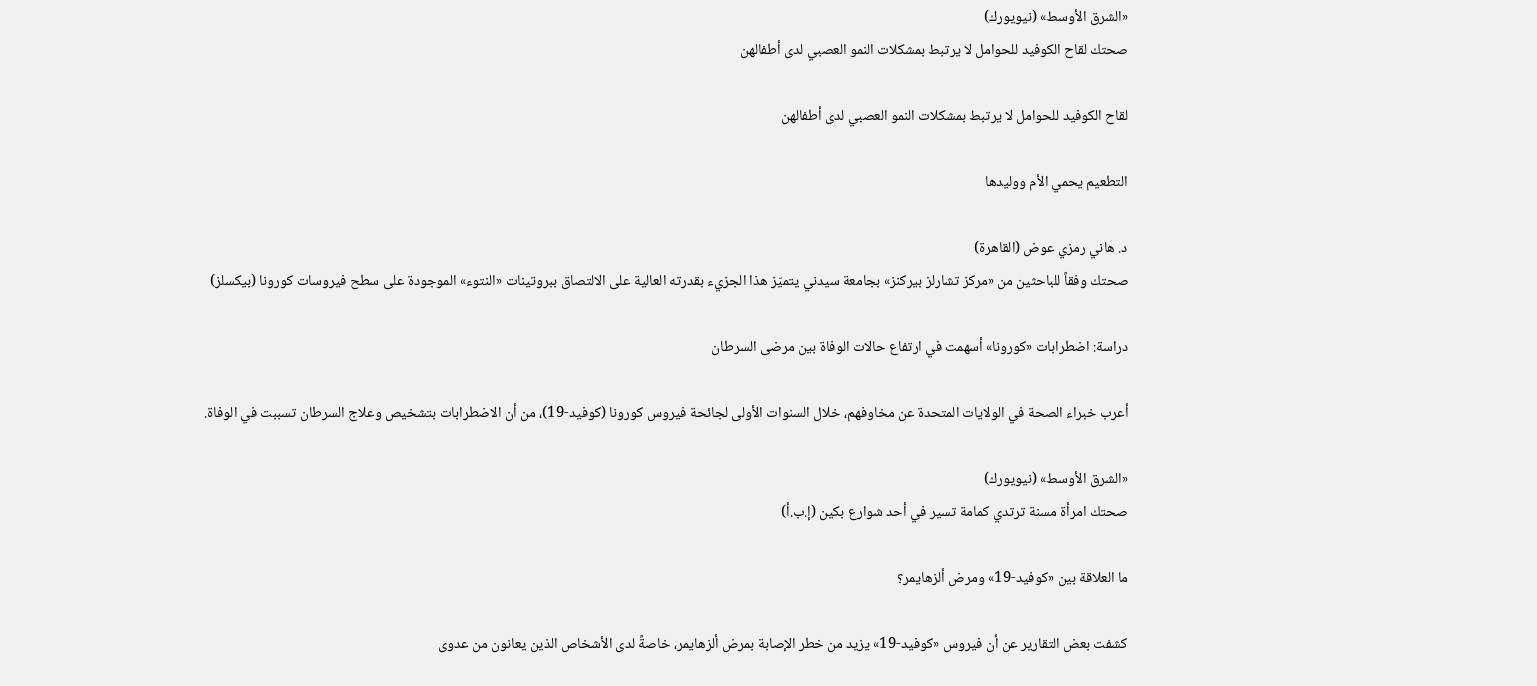«الشرق الأوسط» (نيويورك)
صحتك لقاح الكوفيد للحوامل لا يرتبط بمشكلات النمو العصبي لدى أطفالهن

لقاح الكوفيد للحوامل لا يرتبط بمشكلات النمو العصبي لدى أطفالهن

التطعيم يحمي الأم ووليدها

د. هاني رمزي عوض (القاهرة)
صحتك وفقاً للباحثين من «مركز تشارلز بيركنز» بجامعة سيدني يتميّز هذا الجزيء بقدرته العالية على الالتصاق ببروتينات «النتوء» الموجودة على سطح فيروسات كورونا (بيكسلز)

دراسة: اضطرابات «كورونا» أسهمت في ارتفاع حالات الوفاة بين مرضى السرطان

أعرب خبراء الصحة في الولايات المتحدة عن مخاوفهم، خلال السنوات الأولى لجائحة فيروس كورونا (كوفيد-19)، من أن الاضطرابات بتشخيص وعلاج السرطان تسببت في الوفاة.

«الشرق الأوسط» (نيويورك)
صحتك امرأة مسنة ترتدي كمامة تسير في أحد شوارع بكين (إ.ب.أ)

ما العلاقة بين «كوفيد-19» ومرض ألزهايمر؟

كشفت بعض التقارير عن أن فيروس «كوفيد-19» يزيد من خطر الإصابة بمرض ألزهايمر، خاصةً لدى الأشخاص الذين يعانون من عدوى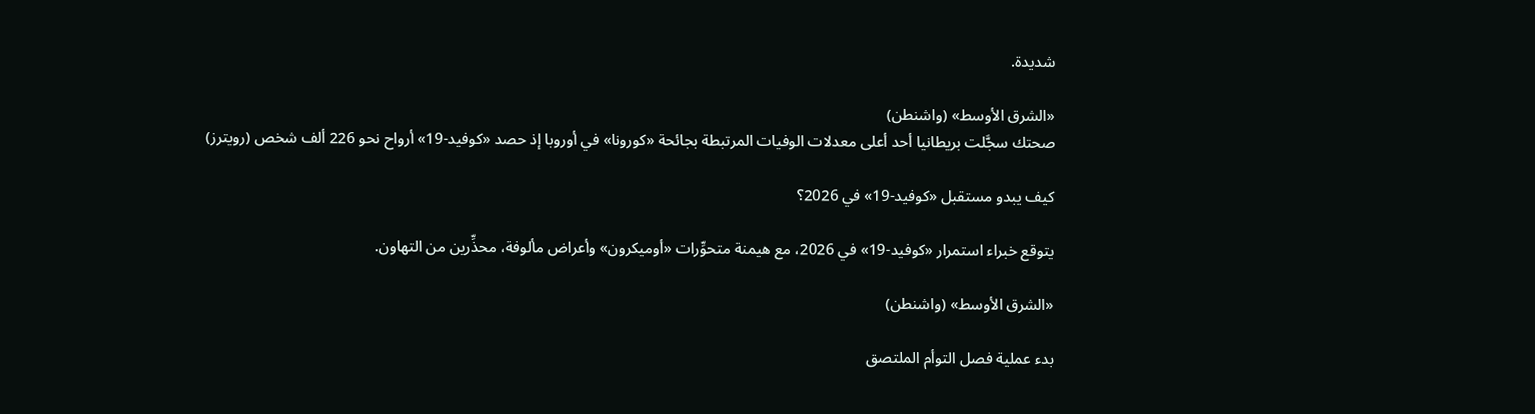شديدة.

«الشرق الأوسط» (واشنطن)
صحتك سجَّلت بريطانيا أحد أعلى معدلات الوفيات المرتبطة بجائحة «كورونا» في أوروبا إذ حصد «كوفيد-19» أرواح نحو 226 ألف شخص (رويترز)

كيف يبدو مستقبل «كوفيد-19» في 2026؟

يتوقع خبراء استمرار «كوفيد-19» في 2026، مع هيمنة متحوِّرات «أوميكرون» وأعراض مألوفة، محذِّرين من التهاون.

«الشرق الأوسط» (واشنطن)

بدء عملية فصل التوأم الملتصق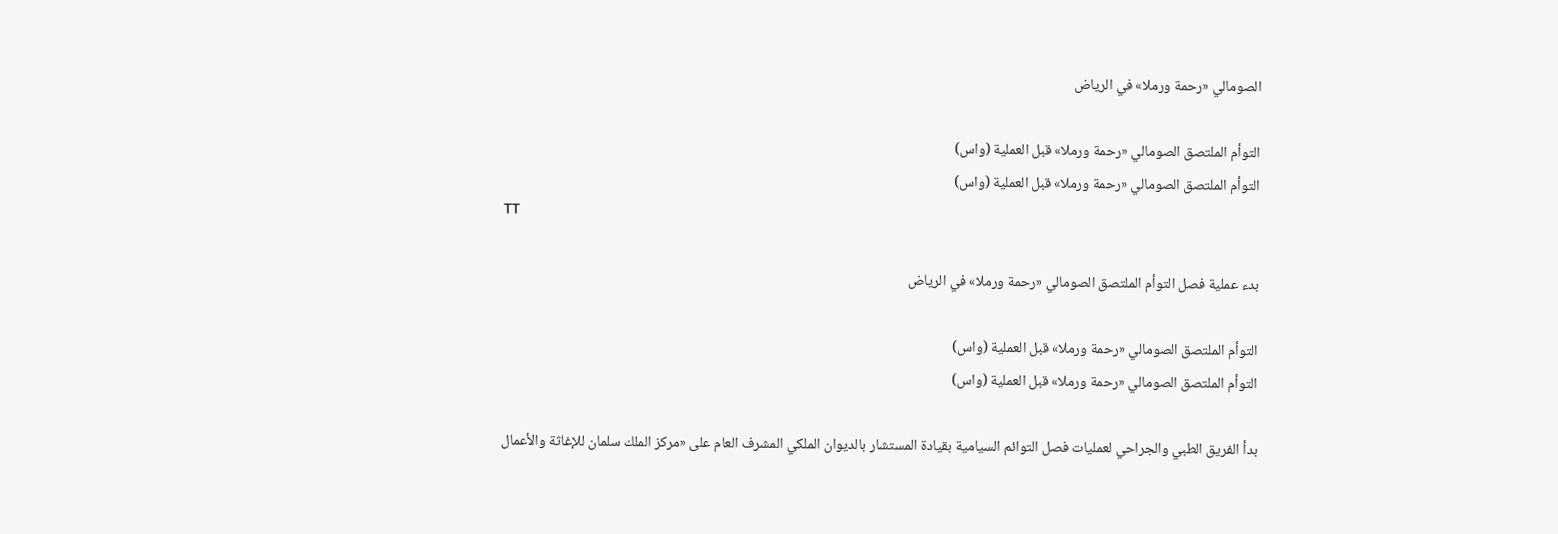الصومالي «رحمة ورملا» في الرياض

التوأم الملتصق الصومالي «رحمة ورملا» قبل العملية (واس)
التوأم الملتصق الصومالي «رحمة ورملا» قبل العملية (واس)
TT

بدء عملية فصل التوأم الملتصق الصومالي «رحمة ورملا» في الرياض

التوأم الملتصق الصومالي «رحمة ورملا» قبل العملية (واس)
التوأم الملتصق الصومالي «رحمة ورملا» قبل العملية (واس)

بدأ الفريق الطبي والجراحي لعمليات فصل التوائم السيامية بقيادة المستشار بالديوان الملكي المشرف العام على «مركز الملك سلمان للإغاثة والأعمال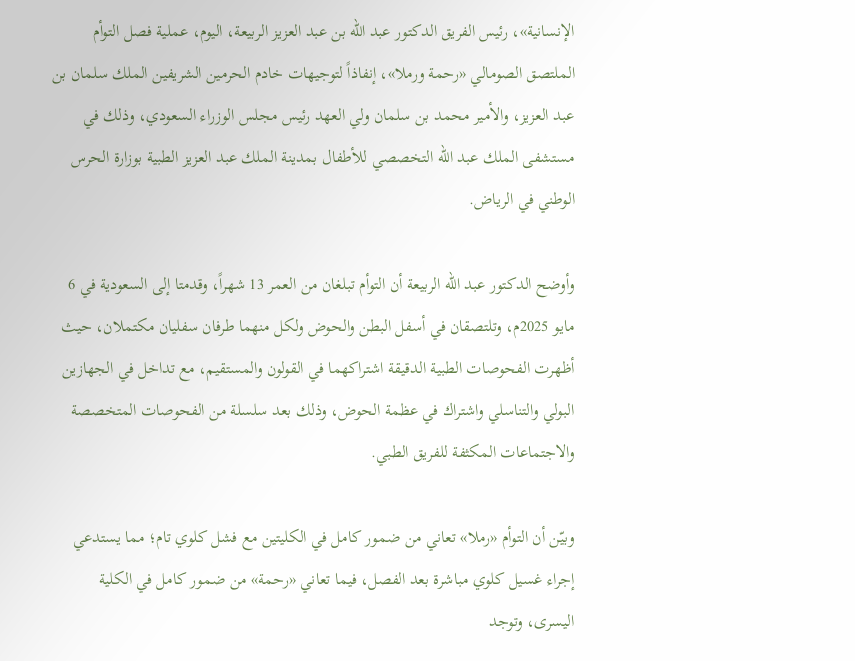الإنسانية»، رئيس الفريق الدكتور عبد الله بن عبد العزيز الربيعة، اليوم، عملية فصل التوأم الملتصق الصومالي «رحمة ورملا»، إنفاذاً لتوجيهات خادم الحرمين الشريفين الملك سلمان بن عبد العزيز، والأمير محمد بن سلمان ولي العهد رئيس مجلس الوزراء السعودي، وذلك في مستشفى الملك عبد الله التخصصي للأطفال بمدينة الملك عبد العزيز الطبية بوزارة الحرس الوطني في الرياض.

وأوضح الدكتور عبد الله الربيعة أن التوأم تبلغان من العمر 13 شهراً، وقدمتا إلى السعودية في 6 مايو 2025م، وتلتصقان في أسفل البطن والحوض ولكل منهما طرفان سفليان مكتملان، حيث أظهرت الفحوصات الطبية الدقيقة اشتراكهما في القولون والمستقيم، مع تداخل في الجهازين البولي والتناسلي واشتراك في عظمة الحوض، وذلك بعد سلسلة من الفحوصات المتخصصة والاجتماعات المكثفة للفريق الطبي.

وبيّن أن التوأم «رملا» تعاني من ضمور كامل في الكليتين مع فشل كلوي تام؛ مما يستدعي إجراء غسيل كلوي مباشرة بعد الفصل، فيما تعاني «رحمة» من ضمور كامل في الكلية اليسرى، وتوجد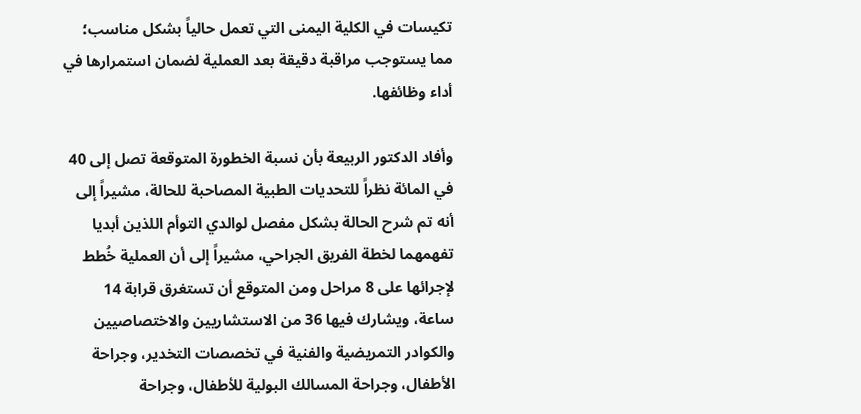تكيسات في الكلية اليمنى التي تعمل حالياً بشكل مناسب؛ مما يستوجب مراقبة دقيقة بعد العملية لضمان استمرارها في أداء وظائفها.

وأفاد الدكتور الربيعة بأن نسبة الخطورة المتوقعة تصل إلى 40 في المائة نظراً للتحديات الطبية المصاحبة للحالة، مشيراً إلى أنه تم شرح الحالة بشكل مفصل لوالدي التوأم اللذين أبديا تفهمهما لخطة الفريق الجراحي، مشيراً إلى أن العملية خُطط لإجرائها على 8 مراحل ومن المتوقع أن تستغرق قرابة 14 ساعة، ويشارك فيها 36 من الاستشاريين والاختصاصيين والكوادر التمريضية والفنية في تخصصات التخدير، وجراحة الأطفال، وجراحة المسالك البولية للأطفال، وجراحة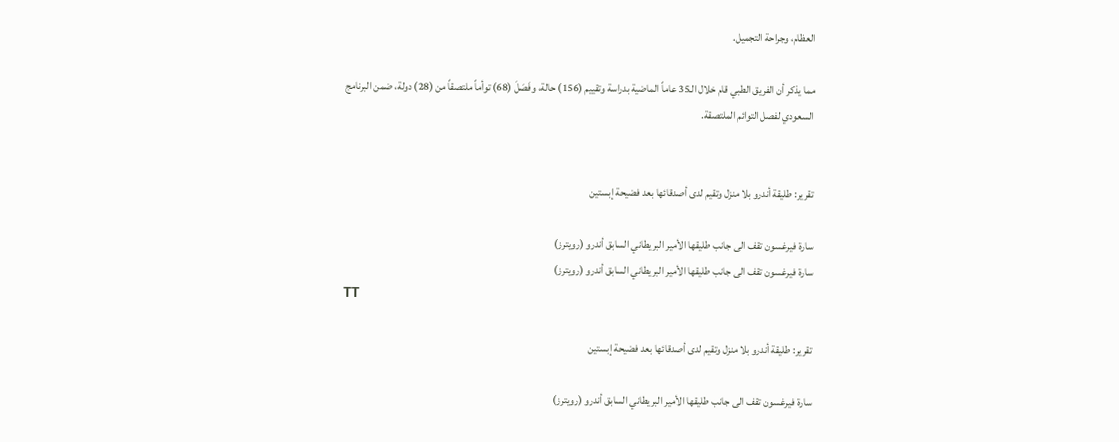العظام، وجراحة التجميل.

مما يذكر أن الفريق الطبي قام خلال الـ35 عاماً الماضية بدراسة وتقييم (156) حالة، وفَصَلَ (68) توأماً ملتصقاً من (28) دولة، ضمن البرنامج السعودي لفصل التوائم الملتصقة.


تقرير: طليقة أندرو بلا منزل وتقيم لدى أصدقائها بعد فضيحة إبستين

سارة فيرغسون تقف الى جانب طليقها الأمير البريطاني السابق أندرو (رويترز)
سارة فيرغسون تقف الى جانب طليقها الأمير البريطاني السابق أندرو (رويترز)
TT

تقرير: طليقة أندرو بلا منزل وتقيم لدى أصدقائها بعد فضيحة إبستين

سارة فيرغسون تقف الى جانب طليقها الأمير البريطاني السابق أندرو (رويترز)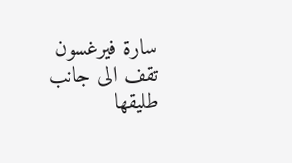سارة فيرغسون تقف الى جانب طليقها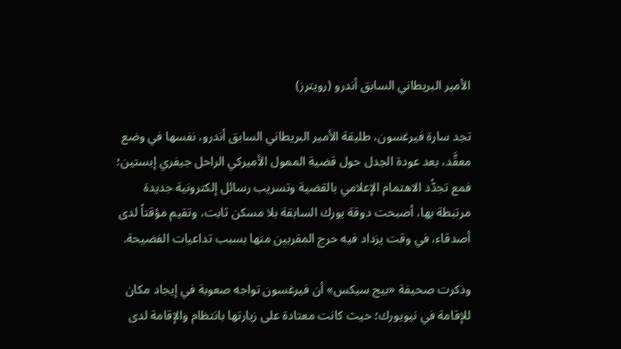الأمير البريطاني السابق أندرو (رويترز)

تجد سارة فيرغسون، طليقة الأمير البريطاني السابق أندرو، نفسها في وضع معقَّد، بعد عودة الجدل حول قضية الممول الأميركي الراحل جيفري إبستين؛ فمع تجدُّد الاهتمام الإعلامي بالقضية وتسريب رسائل إلكترونية جديدة مرتبطة بها، أصبحت دوقة يورك السابقة بلا مسكن ثابت، وتقيم مؤقتاً لدى أصدقاء، في وقت يزداد فيه حرج المقربين منها بسبب تداعيات الفضيحة.

وذكرت صحيفة «بيج سيكس» أن فيرغسون تواجه صعوبة في إيجاد مكان للإقامة في نيويورك؛ حيث كانت معتادة على زيارتها بانتظام والإقامة لدى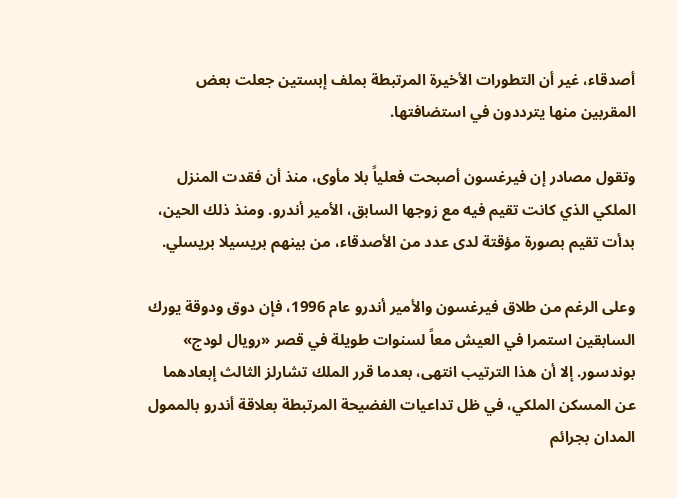أصدقاء، غير أن التطورات الأخيرة المرتبطة بملف إبستين جعلت بعض المقربين منها يترددون في استضافتها.

وتقول مصادر إن فيرغسون أصبحت فعلياً بلا مأوى، منذ أن فقدت المنزل الملكي الذي كانت تقيم فيه مع زوجها السابق، الأمير أندرو. ومنذ ذلك الحين، بدأت تقيم بصورة مؤقتة لدى عدد من الأصدقاء، من بينهم بريسيلا بريسلي.

وعلى الرغم من طلاق فيرغسون والأمير أندرو عام 1996، فإن دوق ودوقة يورك السابقين استمرا في العيش معاً لسنوات طويلة في قصر «رويال لودج» بوندسور. إلا أن هذا الترتيب انتهى، بعدما قرر الملك تشارلز الثالث إبعادهما عن المسكن الملكي، في ظل تداعيات الفضيحة المرتبطة بعلاقة أندرو بالممول المدان بجرائم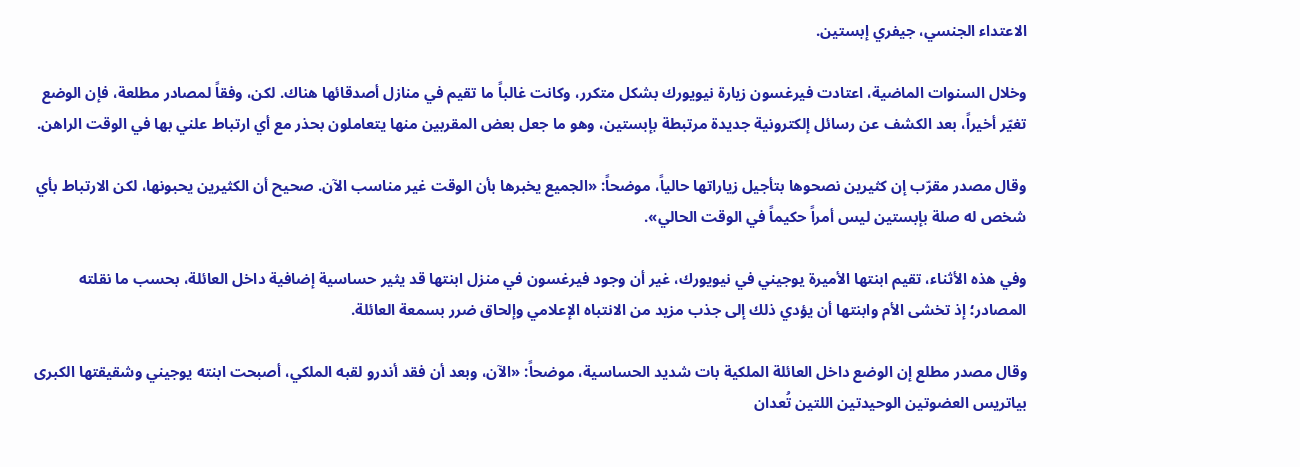الاعتداء الجنسي، جيفري إبستين.

وخلال السنوات الماضية، اعتادت فيرغسون زيارة نيويورك بشكل متكرر، وكانت غالباً ما تقيم في منازل أصدقائها هناك. لكن، وفقاً لمصادر مطلعة، فإن الوضع تغيّر أخيراً، بعد الكشف عن رسائل إلكترونية جديدة مرتبطة بإبستين، وهو ما جعل بعض المقربين منها يتعاملون بحذر مع أي ارتباط علني بها في الوقت الراهن.

وقال مصدر مقرّب إن كثيرين نصحوها بتأجيل زياراتها حالياً، موضحاً: «الجميع يخبرها بأن الوقت غير مناسب الآن. صحيح أن الكثيرين يحبونها، لكن الارتباط بأي شخص له صلة بإبستين ليس أمراً حكيماً في الوقت الحالي».

وفي هذه الأثناء، تقيم ابنتها الأميرة يوجيني في نيويورك، غير أن وجود فيرغسون في منزل ابنتها قد يثير حساسية إضافية داخل العائلة، بحسب ما نقلته المصادر؛ إذ تخشى الأم وابنتها أن يؤدي ذلك إلى جذب مزيد من الانتباه الإعلامي وإلحاق ضرر بسمعة العائلة.

وقال مصدر مطلع إن الوضع داخل العائلة الملكية بات شديد الحساسية، موضحاً: «الآن، وبعد أن فقد أندرو لقبه الملكي، أصبحت ابنته يوجيني وشقيقتها الكبرى بياتريس العضوتين الوحيدتين اللتين تُعدان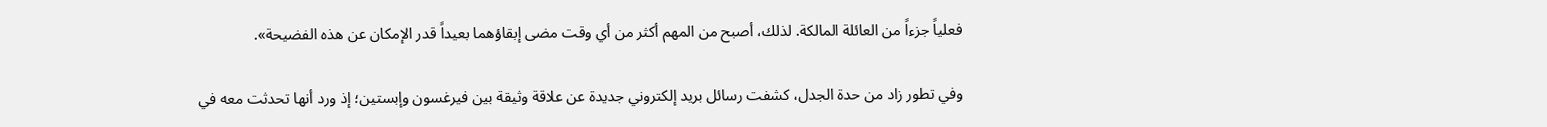فعلياً جزءاً من العائلة المالكة. لذلك، أصبح من المهم أكثر من أي وقت مضى إبقاؤهما بعيداً قدر الإمكان عن هذه الفضيحة».

وفي تطور زاد من حدة الجدل، كشفت رسائل بريد إلكتروني جديدة عن علاقة وثيقة بين فيرغسون وإبستين؛ إذ ورد أنها تحدثت معه في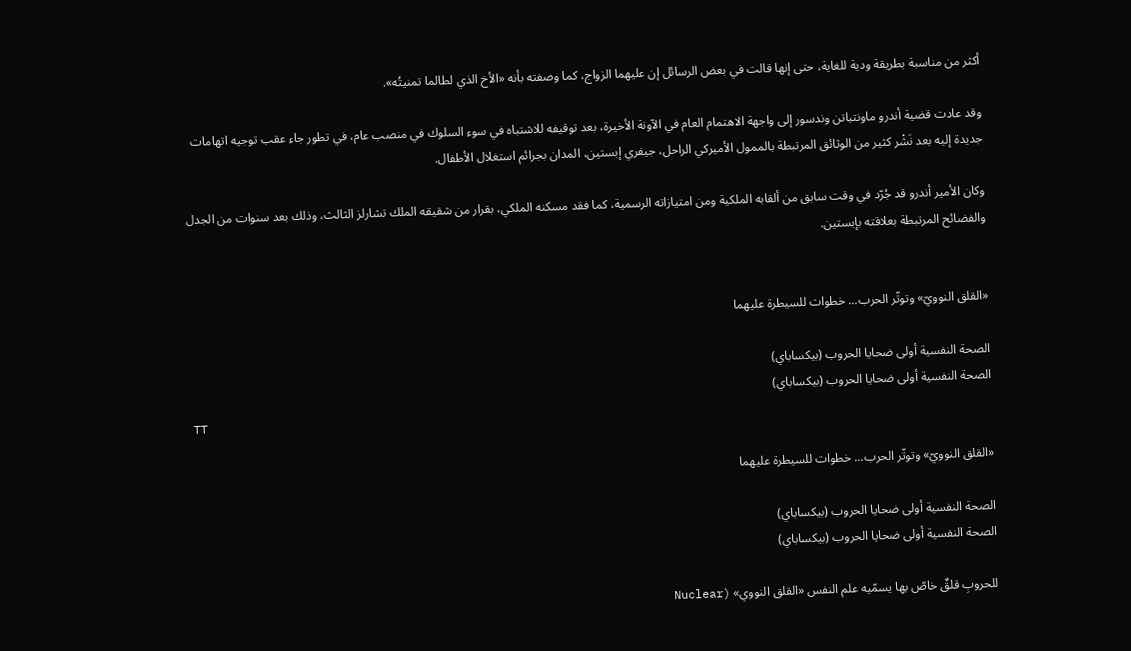أكثر من مناسبة بطريقة ودية للغاية، حتى إنها قالت في بعض الرسائل إن عليهما الزواج، كما وصفته بأنه «الأخ الذي لطالما تمنيتُه».

وقد عادت قضية أندرو ماونتباتن وندسور إلى واجهة الاهتمام العام في الآونة الأخيرة، بعد توقيفه للاشتباه في سوء السلوك في منصب عام، في تطور جاء عقب توجيه اتهامات جديدة إليه بعد نَشْر كثير من الوثائق المرتبطة بالممول الأميركي الراحل، جيفري إبستين، المدان بجرائم استغلال الأطفال.

وكان الأمير أندرو قد جُرّد في وقت سابق من ألقابه الملكية ومن امتيازاته الرسمية، كما فقد مسكنه الملكي، بقرار من شقيقه الملك تشارلز الثالث، وذلك بعد سنوات من الجدل والفضائح المرتبطة بعلاقته بإبستين.


«القلق النوويّ» وتوتّر الحرب... خطوات للسيطرة عليهما

الصحة النفسية أولى ضحايا الحروب (بيكساباي)
الصحة النفسية أولى ضحايا الحروب (بيكساباي)
TT

«القلق النوويّ» وتوتّر الحرب... خطوات للسيطرة عليهما

الصحة النفسية أولى ضحايا الحروب (بيكساباي)
الصحة النفسية أولى ضحايا الحروب (بيكساباي)

للحروبِ قلقٌ خاصّ بها يسمّيه علم النفس «القلق النووي» (Nuclear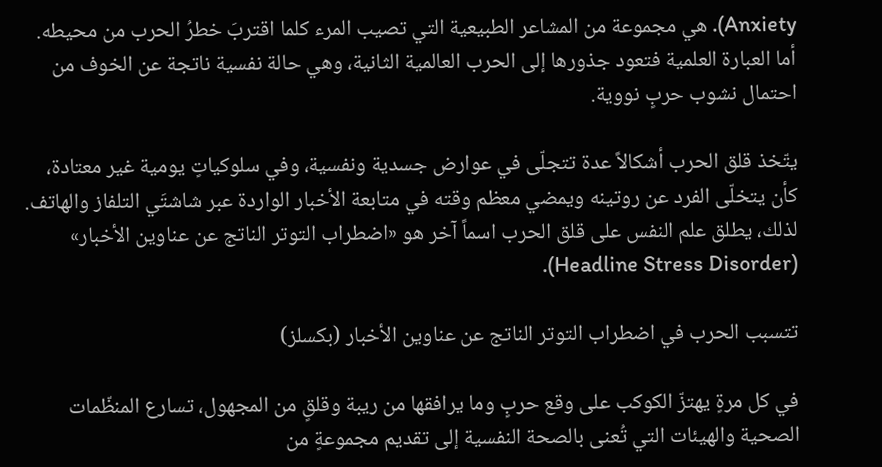Anxiety). هي مجموعة من المشاعر الطبيعية التي تصيب المرء كلما اقتربَ خطرُ الحرب من محيطه. أما العبارة العلمية فتعود جذورها إلى الحرب العالمية الثانية، وهي حالة نفسية ناتجة عن الخوف من احتمال نشوب حربٍ نووية.

يتّخذ قلق الحرب أشكالاً عدة تتجلّى في عوارض جسدية ونفسية، وفي سلوكياتٍ يومية غير معتادة، كأن يتخلّى الفرد عن روتينه ويمضي معظم وقته في متابعة الأخبار الواردة عبر شاشتَي التلفاز والهاتف. لذلك، يطلق علم النفس على قلق الحرب اسماً آخر هو «اضطراب التوتر الناتج عن عناوين الأخبار» (Headline Stress Disorder).

تتسبب الحرب في اضطراب التوتر الناتج عن عناوين الأخبار (بكسلز)

في كل مرةٍ يهتزّ الكوكب على وقع حربٍ وما يرافقها من ريبة وقلقٍ من المجهول، تسارع المنظّمات الصحية والهيئات التي تُعنى بالصحة النفسية إلى تقديم مجموعةٍ من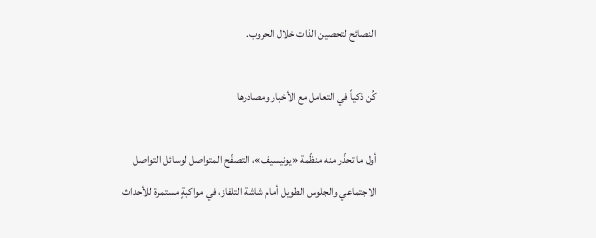النصائح لتحصين الذات خلال الحروب.

كُن ذكياً في التعامل مع الأخبار ومصادرها

أول ما تحذّر منه منظّمة «يونيسيف»، التصفّح المتواصل لوسائل التواصل الاجتماعي والجلوس الطويل أمام شاشة التلفاز، في مواكبةٍ مستمرة للأحداث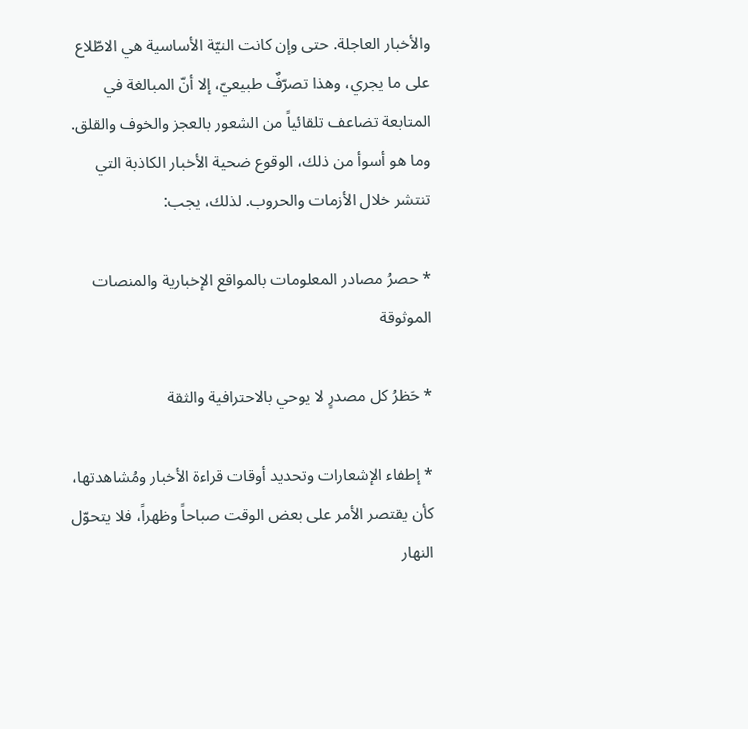والأخبار العاجلة. حتى وإن كانت النيّة الأساسية هي الاطّلاع على ما يجري، وهذا تصرّفٌ طبيعيّ، إلا أنّ المبالغة في المتابعة تضاعف تلقائياً من الشعور بالعجز والخوف والقلق. وما هو أسوأ من ذلك، الوقوع ضحية الأخبار الكاذبة التي تنتشر خلال الأزمات والحروب. لذلك، يجب:

* حصرُ مصادر المعلومات بالمواقع الإخبارية والمنصات الموثوقة

* حَظرُ كل مصدرٍ لا يوحي بالاحترافية والثقة

* إطفاء الإشعارات وتحديد أوقات قراءة الأخبار ومُشاهدتها، كأن يقتصر الأمر على بعض الوقت صباحاً وظهراً، فلا يتحوّل النهار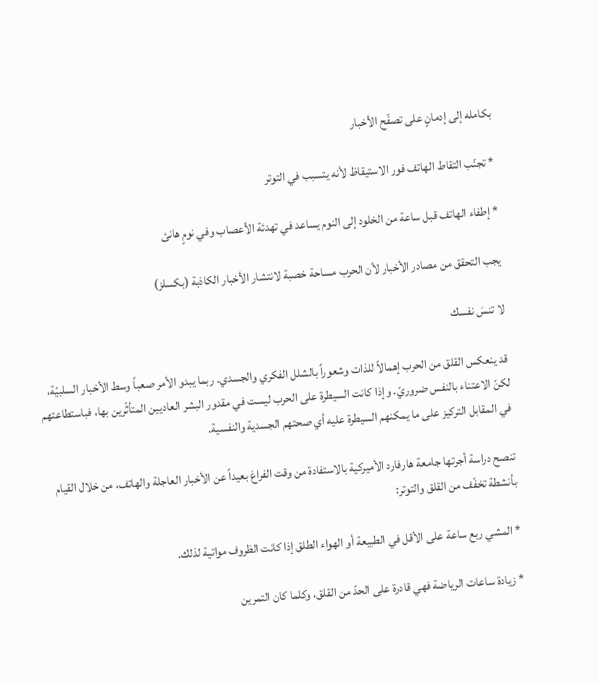بكامله إلى إدمانٍ على تصفّح الأخبار

* تجنّب التقاط الهاتف فور الاستيقاظ لأنه يتسبب في التوتر

* إطفاء الهاتف قبل ساعة من الخلود إلى النوم يساعد في تهدئة الأعصاب وفي نومٍ هانئ

يجب التحقق من مصادر الأخبار لأن الحرب مساحة خصبة لانتشار الأخبار الكاذبة (بكسلز)

لا تنسَ نفسك

قد ينعكس القلق من الحرب إهمالاً للذات وشعوراً بالشلل الفكري والجسدي. ربما يبدو الأمر صعباً وسط الأخبار السلبيّة، لكنّ الاعتناء بالنفس ضروريّ. وإذا كانت السيطرة على الحرب ليست في مقدور البشر العاديين المتأثّرين بها، فباستطاعتهم في المقابل التركيز على ما يمكنهم السيطرة عليه أي صحتهم الجسدية والنفسية.

تنصح دراسة أجرتها جامعة هارفارد الأميركية بالاستفادة من وقت الفراغ بعيداً عن الأخبار العاجلة والهاتف، من خلال القيام بأنشطة تخفّف من القلق والتوتر:

* المشي ربع ساعة على الأقل في الطبيعة أو الهواء الطلق إذا كانت الظروف مواتية لذلك.

* زيادة ساعات الرياضة فهي قادرة على الحدّ من القلق، وكلما كان التمرين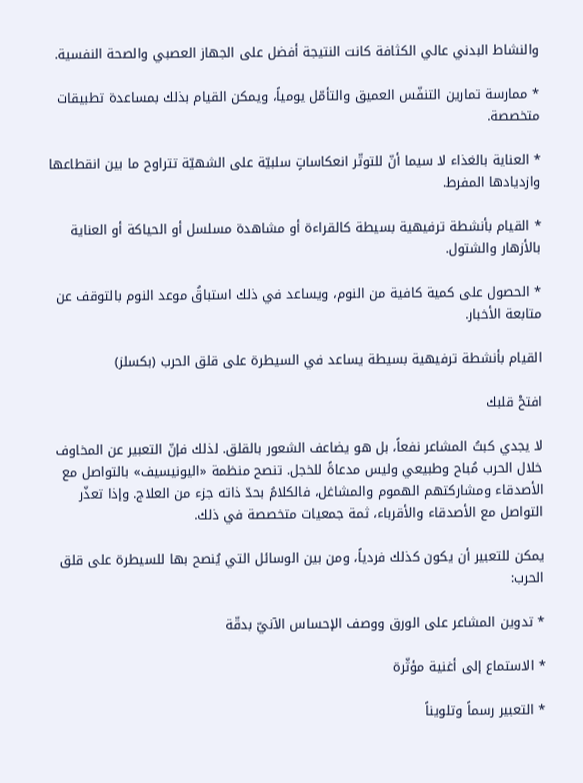والنشاط البدني عالي الكثافة كانت النتيجة أفضل على الجهاز العصبي والصحة النفسية.

* ممارسة تمارين التنفّس العميق والتأمّل يومياً، ويمكن القيام بذلك بمساعدة تطبيقات متخصصة.

* العناية بالغذاء لا سيما أنّ للتوتّر انعكاساتٍ سلبيّة على الشهيّة تتراوح ما بين انقطاعها وازديادها المفرط.

* القيام بأنشطة ترفيهية بسيطة كالقراءة أو مشاهدة مسلسل أو الحياكة أو العناية بالأزهار والشتول.

* الحصول على كمية كافية من النوم، ويساعد في ذلك استباقُ موعد النوم بالتوقف عن متابعة الأخبار.

القيام بأنشطة ترفيهية بسيطة يساعد في السيطرة على قلق الحرب (بكسلز)

افتحْ قلبك

لا يجدي كبتُ المشاعر نفعاً، بل هو يضاعف الشعور بالقلق. لذلك فإنّ التعبير عن المخاوف خلال الحرب مُباح وطبيعي وليس مدعاةً للخجل. تنصح منظمة «اليونيسيف» بالتواصل مع الأصدقاء ومشاركتهم الهموم والمشاغل، فالكلامُ بحدّ ذاته جزء من العلاج. وإذا تعذّر التواصل مع الأصدقاء والأقرباء، ثمة جمعيات متخصصة في ذلك.

يمكن للتعبير أن يكون كذلك فردياً، ومن بين الوسائل التي يُنصح بها للسيطرة على قلق الحرب:

* تدوين المشاعر على الورق ووصف الإحساس الآنيّ بدقّة

* الاستماع إلى أغنية مؤثّرة

* التعبير رسماً وتلويناً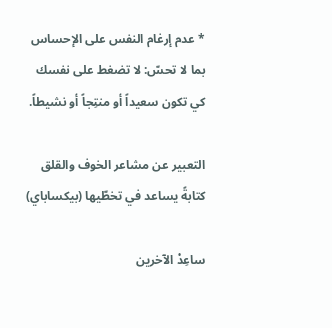* عدم إرغام النفس على الإحساس بما لا تحسّ: لا تضغط على نفسك كي تكون سعيداً أو منتِجاً أو نشيطاً.

التعبير عن مشاعر الخوف والقلق كتابةً يساعد في تخطّيها (بيكساباي)

ساعِدْ الآخرين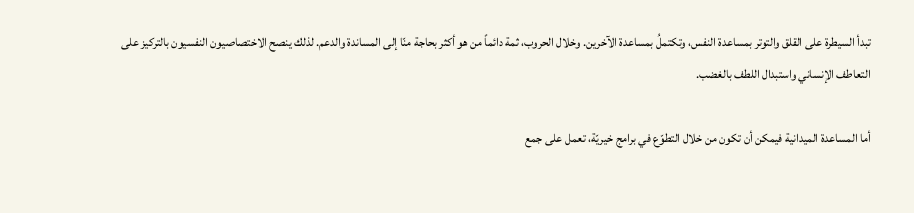تبدأ السيطرة على القلق والتوتر بمساعدة النفس، وتكتملُ بمساعدة الآخرين. وخلال الحروب، ثمة دائماً من هو أكثر بحاجة منّا إلى المساندة والدعم. لذلك ينصح الاختصاصيون النفسيون بالتركيز على التعاطف الإنساني واستبدال اللطف بالغضب.

أما المساعدة الميدانية فيمكن أن تكون من خلال التطوّع في برامج خيريّة، تعمل على جمع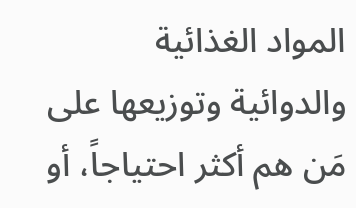المواد الغذائية والدوائية وتوزيعها على مَن هم أكثر احتياجاً، أو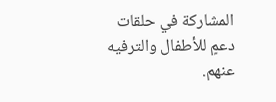المشاركة في حلقات دعمٍ للأطفال والترفيه عنهم.